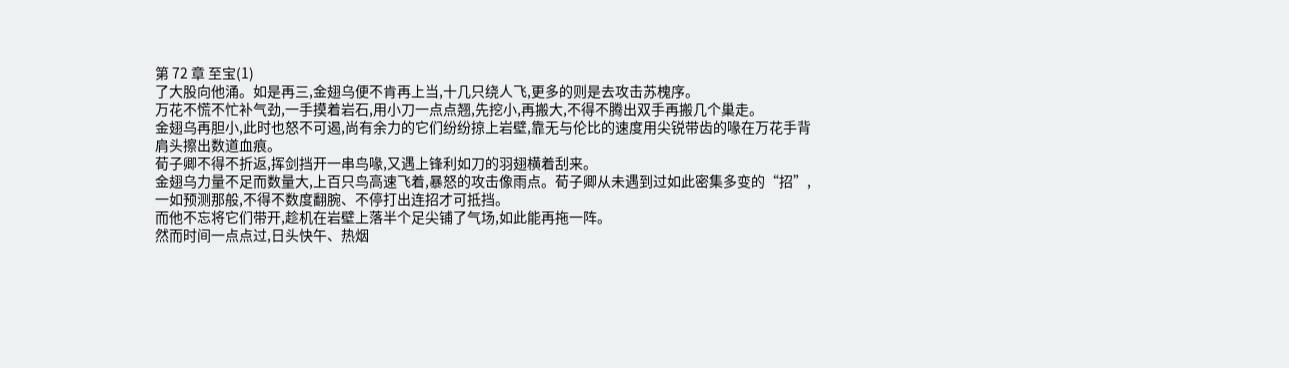第 72 章 至宝(1)
了大股向他涌。如是再三,金翅乌便不肯再上当,十几只绕人飞,更多的则是去攻击苏槐序。
万花不慌不忙补气劲,一手摸着岩石,用小刀一点点翘,先挖小,再搬大,不得不腾出双手再搬几个巢走。
金翅乌再胆小,此时也怒不可遏,尚有余力的它们纷纷掠上岩壁,靠无与伦比的速度用尖锐带齿的喙在万花手背肩头擦出数道血痕。
荀子卿不得不折返,挥剑挡开一串鸟喙,又遇上锋利如刀的羽翅横着刮来。
金翅乌力量不足而数量大,上百只鸟高速飞着,暴怒的攻击像雨点。荀子卿从未遇到过如此密集多变的“招”,一如预测那般,不得不数度翻腕、不停打出连招才可抵挡。
而他不忘将它们带开,趁机在岩壁上落半个足尖铺了气场,如此能再拖一阵。
然而时间一点点过,日头快午、热烟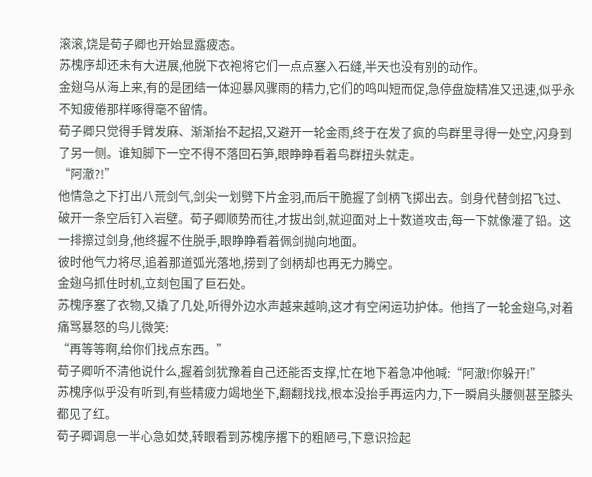滚滚,饶是荀子卿也开始显露疲态。
苏槐序却还未有大进展,他脱下衣袍将它们一点点塞入石缝,半天也没有别的动作。
金翅乌从海上来,有的是团结一体迎暴风骤雨的精力,它们的鸣叫短而促,急停盘旋精准又迅速,似乎永不知疲倦那样啄得毫不留情。
荀子卿只觉得手臂发麻、渐渐抬不起招,又避开一轮金雨,终于在发了疯的鸟群里寻得一处空,闪身到了另一侧。谁知脚下一空不得不落回石笋,眼睁睁看着鸟群扭头就走。
“阿澈?!”
他情急之下打出八荒剑气,剑尖一划劈下片金羽,而后干脆握了剑柄飞掷出去。剑身代替剑招飞过、破开一条空后钉入岩壁。荀子卿顺势而往,才拔出剑,就迎面对上十数道攻击,每一下就像灌了铅。这一排擦过剑身,他终握不住脱手,眼睁睁看着佩剑抛向地面。
彼时他气力将尽,追着那道弧光落地,捞到了剑柄却也再无力腾空。
金翅乌抓住时机,立刻包围了巨石处。
苏槐序塞了衣物,又撬了几处,听得外边水声越来越响,这才有空闲运功护体。他挡了一轮金翅乌,对着痛骂暴怒的鸟儿微笑:
“再等等啊,给你们找点东西。”
荀子卿听不清他说什么,握着剑犹豫着自己还能否支撑,忙在地下着急冲他喊:“阿澈!你躲开!”
苏槐序似乎没有听到,有些精疲力竭地坐下,翻翻找找,根本没抬手再运内力,下一瞬肩头腰侧甚至膝头都见了红。
荀子卿调息一半心急如焚,转眼看到苏槐序撂下的粗陋弓,下意识捡起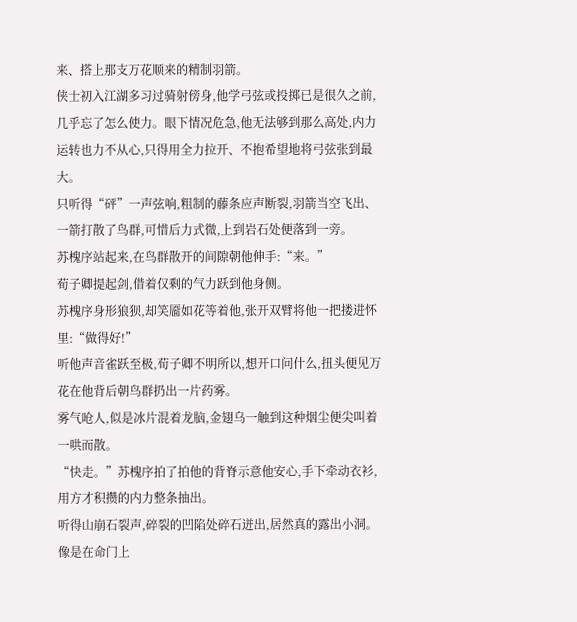来、搭上那支万花顺来的精制羽箭。
侠士初入江湖多习过骑射傍身,他学弓弦或投掷已是很久之前,几乎忘了怎么使力。眼下情况危急,他无法够到那么高处,内力运转也力不从心,只得用全力拉开、不抱希望地将弓弦张到最大。
只听得“砰”一声弦响,粗制的藤条应声断裂,羽箭当空飞出、一箭打散了鸟群,可惜后力式微,上到岩石处便落到一旁。
苏槐序站起来,在鸟群散开的间隙朝他伸手:“来。”
荀子卿提起剑,借着仅剩的气力跃到他身侧。
苏槐序身形狼狈,却笑靥如花等着他,张开双臂将他一把搂进怀里:“做得好!”
听他声音雀跃至极,荀子卿不明所以,想开口问什么,扭头便见万花在他背后朝鸟群扔出一片药雾。
雾气呛人,似是冰片混着龙脑,金翅乌一触到这种烟尘便尖叫着一哄而散。
“快走。”苏槐序拍了拍他的背脊示意他安心,手下牵动衣衫,用方才积攒的内力整条抽出。
听得山崩石裂声,碎裂的凹陷处碎石迸出,居然真的露出小洞。像是在命门上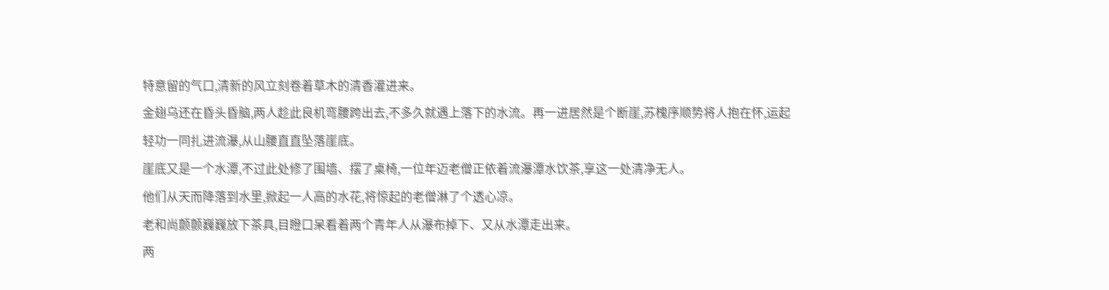特意留的气口,清新的风立刻卷着草木的清香灌进来。
金翅乌还在昏头昏脑,两人趁此良机弯腰跨出去,不多久就遇上落下的水流。再一进居然是个断崖,苏槐序顺势将人抱在怀,运起轻功一同扎进流瀑,从山腰直直坠落崖底。
崖底又是一个水潭,不过此处修了围墙、摆了桌椅,一位年迈老僧正依着流瀑潭水饮茶,享这一处清净无人。
他们从天而降落到水里,掀起一人高的水花,将惊起的老僧淋了个透心凉。
老和尚颤颤巍巍放下茶具,目瞪口呆看着两个青年人从瀑布掉下、又从水潭走出来。
两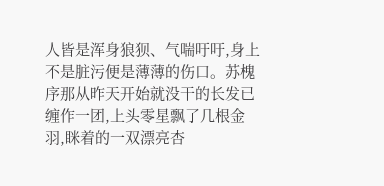人皆是浑身狼狈、气喘吁吁,身上不是脏污便是薄薄的伤口。苏槐序那从昨天开始就没干的长发已缠作一团,上头零星飘了几根金羽,眯着的一双漂亮杏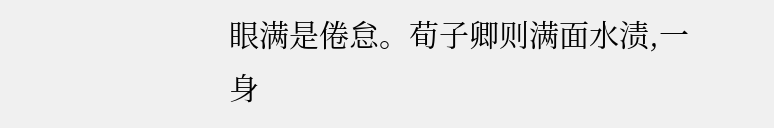眼满是倦怠。荀子卿则满面水渍,一身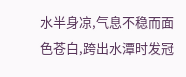水半身凉,气息不稳而面色苍白,跨出水潭时发冠